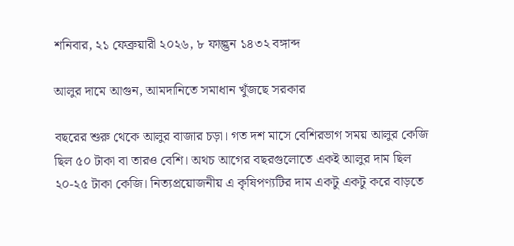শনিবার, ২১ ফেব্রুয়ারী ২০২৬, ৮ ফাল্গুন ১৪৩২ বঙ্গাব্দ

আলুর দামে আগুন, আমদানিতে সমাধান খুঁজছে সরকার

বছরের শুরু থেকে আলুর বাজার চড়া। গত দশ মাসে বেশিরভাগ সময় আলুর কেজি ছিল ৫০ টাকা বা তারও বেশি। অথচ আগের বছরগুলোতে একই আলুর দাম ছিল ২০-২৫ টাকা কেজি। নিত্যপ্রয়োজনীয় এ কৃষিপণ্যটির দাম একটু একটু করে বাড়তে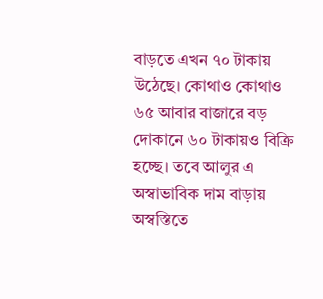বাড়তে এখন ৭০ টাকায় উঠেছে। কোথাও কোথাও ৬৫ আবার বাজারে বড় দোকানে ৬০ টাকায়ও বিক্রি হচ্ছে। তবে আলুর এ অস্বাভাবিক দাম বাড়ায় অস্বস্তিতে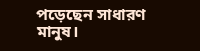পড়েছেন সাধারণ মানুষ।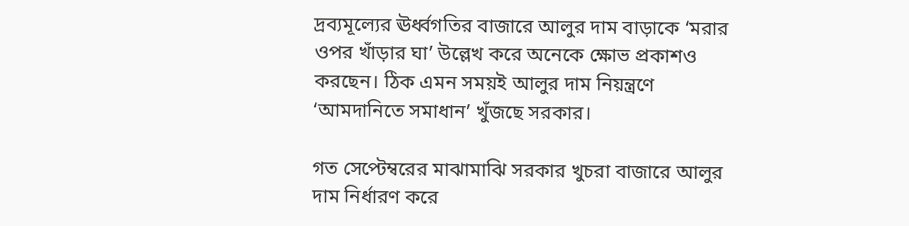দ্রব্যমূল্যের ঊর্ধ্বগতির বাজারে আলুর দাম বাড়াকে ‘মরার ওপর খাঁড়ার ঘা’ উল্লেখ করে অনেকে ক্ষোভ প্রকাশও করছেন। ঠিক এমন সময়ই আলুর দাম নিয়ন্ত্রণে ‘আমদানিতে সমাধান’ খুঁজছে সরকার।

গত সেপ্টেম্বরের মাঝামাঝি সরকার খুচরা বাজারে আলুর দাম নির্ধারণ করে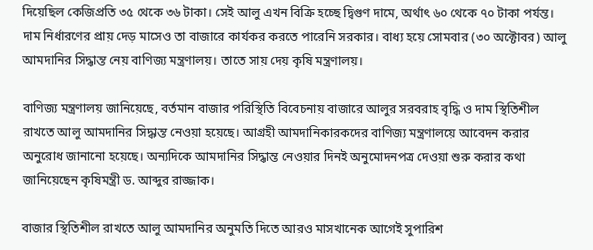দিয়েছিল কেজিপ্রতি ৩৫ থেকে ৩৬ টাকা। সেই আলু এখন বিক্রি হচ্ছে দ্বিগুণ দামে, অর্থাৎ ৬০ থেকে ৭০ টাকা পর্যন্ত। দাম নির্ধারণের প্রায় দেড় মাসেও তা বাজারে কার্যকর করতে পারেনি সরকার। বাধ্য হয়ে সোমবার (৩০ অক্টোবর) আলু আমদানির সিদ্ধান্ত নেয় বাণিজ্য মন্ত্রণালয়। তাতে সায় দেয় কৃষি মন্ত্রণালয়।

বাণিজ্য মন্ত্রণালয় জানিয়েছে, বর্তমান বাজার পরিস্থিতি বিবেচনায় বাজারে আলুর সরবরাহ বৃদ্ধি ও দাম স্থিতিশীল রাখতে আলু আমদানির সিদ্ধান্ত নেওয়া হয়েছে। আগ্রহী আমদানিকারকদের বাণিজ্য মন্ত্রণালয়ে আবেদন করার অনুরোধ জানানো হয়েছে। অন্যদিকে আমদানির সিদ্ধান্ত নেওয়ার দিনই অনুমোদনপত্র দেওয়া শুরু করার কথা জানিয়েছেন কৃষিমন্ত্রী ড. আব্দুর রাজ্জাক।

বাজার স্থিতিশীল রাখতে আলু আমদানির অনুমতি দিতে আরও মাসখানেক আগেই সুপারিশ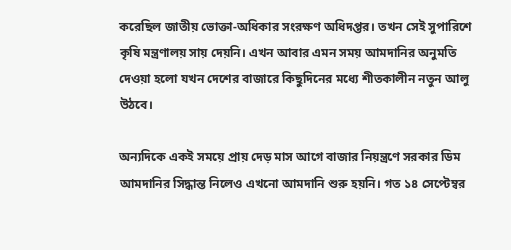করেছিল জাতীয় ভোক্তা-অধিকার সংরক্ষণ অধিদপ্তর। তখন সেই সুপারিশে কৃষি মন্ত্রণালয় সায় দেয়নি। এখন আবার এমন সময় আমদানির অনুমতি দেওয়া হলো যখন দেশের বাজারে কিছুদিনের মধ্যে শীতকালীন নতুন আলু উঠবে।

অন্যদিকে একই সময়ে প্রায় দেড় মাস আগে বাজার নিয়ন্ত্রণে সরকার ডিম আমদানির সিদ্ধান্ত নিলেও এখনো আমদানি শুরু হয়নি। গত ১৪ সেপ্টেম্বর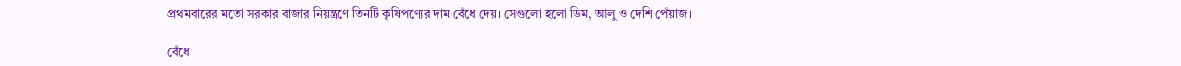প্রথমবারের মতো সরকার বাজার নিয়ন্ত্রণে তিনটি কৃষিপণ্যের দাম বেঁধে দেয়। সেগুলো হলো ডিম, আলু ও দেশি পেঁয়াজ।

বেঁধে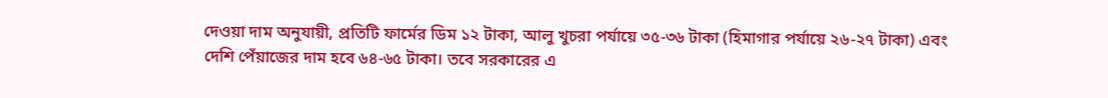দেওয়া দাম অনুযায়ী, প্রতিটি ফার্মের ডিম ১২ টাকা, আলু খুচরা পর্যায়ে ৩৫-৩৬ টাকা (হিমাগার পর্যায়ে ২৬-২৭ টাকা) এবং দেশি পেঁয়াজের দাম হবে ৬৪-৬৫ টাকা। তবে সরকারের এ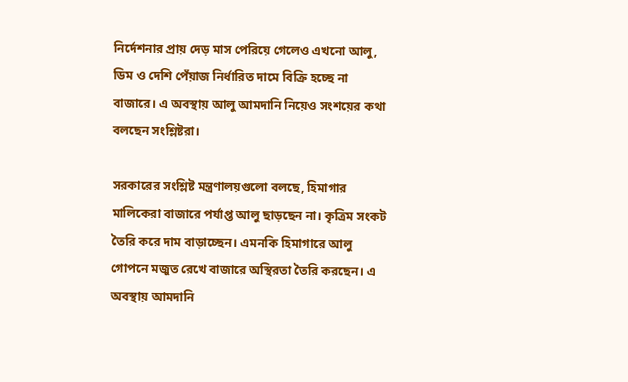নির্দেশনার প্রায় দেড় মাস পেরিয়ে গেলেও এখনো আলু, ডিম ও দেশি পেঁয়াজ নির্ধারিত দামে বিক্রি হচ্ছে না বাজারে। এ অবস্থায় আলু আমদানি নিয়েও সংশয়ের কথা বলছেন সংশ্লিষ্টরা।

সরকারের সংশ্লিষ্ট মন্ত্রণালয়গুলো বলছে, হিমাগার মালিকেরা বাজারে পর্যাপ্ত আলু ছাড়ছেন না। কৃত্রিম সংকট তৈরি করে দাম বাড়াচ্ছেন। এমনকি হিমাগারে আলু গোপনে মজুত রেখে বাজারে অস্থিরতা তৈরি করছেন। এ অবস্থায় আমদানি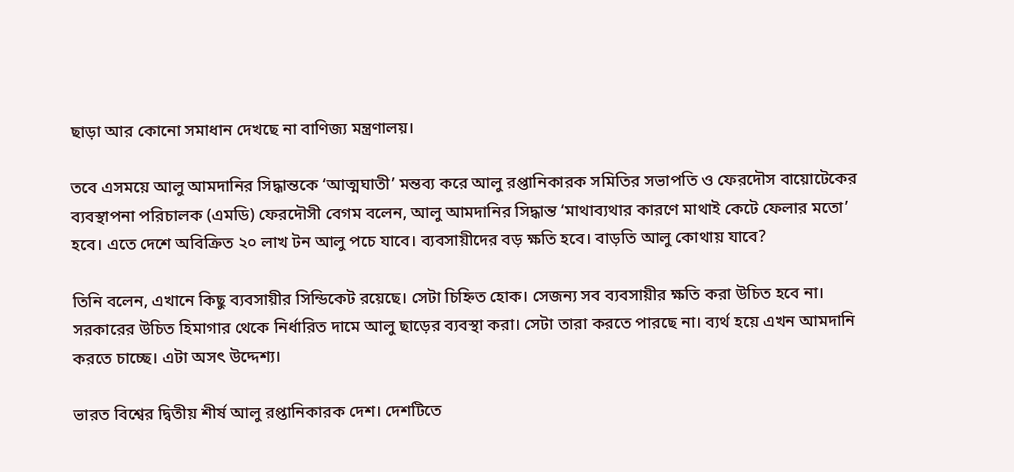ছাড়া আর কোনো সমাধান দেখছে না বাণিজ্য মন্ত্রণালয়।

তবে এসময়ে আলু আমদানির সিদ্ধান্তকে ‘আত্মঘাতী’ মন্তব্য করে আলু রপ্তানিকারক সমিতির সভাপতি ও ফেরদৌস বায়োটেকের ব্যবস্থাপনা পরিচালক (এমডি) ফেরদৌসী বেগম বলেন, আলু আমদানির সিদ্ধান্ত ‘মাথাব্যথার কারণে মাথাই কেটে ফেলার মতো’ হবে। এতে দেশে অবিক্রিত ২০ লাখ টন আলু পচে যাবে। ব্যবসায়ীদের বড় ক্ষতি হবে। বাড়তি আলু কোথায় যাবে?

তিনি বলেন, এখানে কিছু ব্যবসায়ীর সিন্ডিকেট রয়েছে। সেটা চিহ্নিত হোক। সেজন্য সব ব্যবসায়ীর ক্ষতি করা উচিত হবে না। সরকারের উচিত হিমাগার থেকে নির্ধারিত দামে আলু ছাড়ের ব্যবস্থা করা। সেটা তারা করতে পারছে না। ব্যর্থ হয়ে এখন আমদানি করতে চাচ্ছে। এটা অসৎ উদ্দেশ্য।

ভারত বিশ্বের দ্বিতীয় শীর্ষ আলু রপ্তানিকারক দেশ। দেশটিতে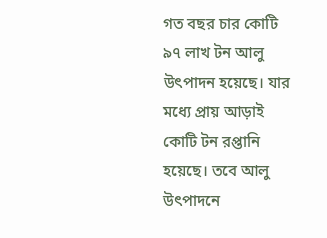গত বছর চার কোটি ৯৭ লাখ টন আলু উৎপাদন হয়েছে। যার মধ্যে প্রায় আড়াই কোটি টন রপ্তানি হয়েছে। তবে আলু উৎপাদনে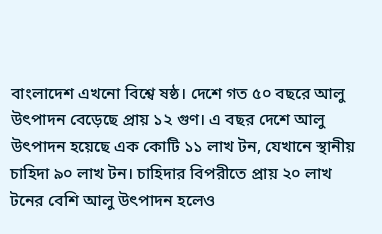বাংলাদেশ এখনো বিশ্বে ষষ্ঠ। দেশে গত ৫০ বছরে আলু উৎপাদন বেড়েছে প্রায় ১২ গুণ। এ বছর দেশে আলু উৎপাদন হয়েছে এক কোটি ১১ লাখ টন, যেখানে স্থানীয় চাহিদা ৯০ লাখ টন। চাহিদার বিপরীতে প্রায় ২০ লাখ টনের বেশি আলু উৎপাদন হলেও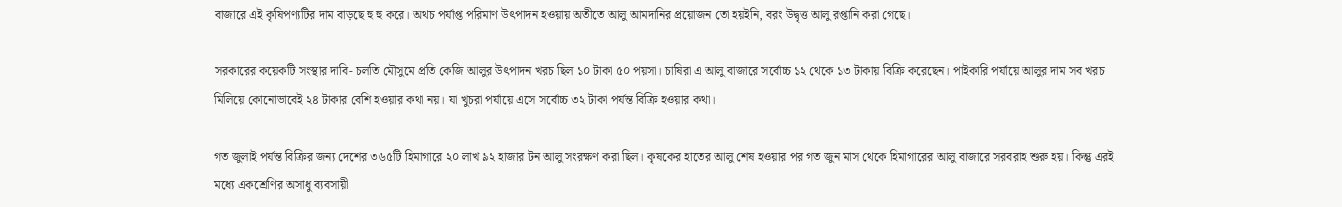বাজারে এই কৃষিপণ্যটির দাম বাড়ছে হু হু করে। অথচ পর্যাপ্ত পরিমাণ উৎপাদন হওয়ায় অতীতে আলু আমদানির প্রয়োজন তো হয়ইনি, বরং উদ্বৃত্ত আলু রপ্তানি করা গেছে।

সরকারের কয়েকটি সংস্থার দাবি- চলতি মৌসুমে প্রতি কেজি আলুর উৎপাদন খরচ ছিল ১০ টাকা ৫০ পয়সা। চাষিরা এ আলু বাজারে সর্বোচ্চ ১২ থেকে ১৩ টাকায় বিক্রি করেছেন। পাইকারি পর্যায়ে আলুর দাম সব খরচ মিলিয়ে কোনোভাবেই ২৪ টাকার বেশি হওয়ার কথা নয়। যা খুচরা পর্যায়ে এসে সর্বোচ্চ ৩২ টাকা পর্যন্ত বিক্রি হওয়ার কথা।

গত জুলাই পর্যন্ত বিক্রির জন্য দেশের ৩৬৫টি হিমাগারে ২০ লাখ ৯২ হাজার টন আলু সংরক্ষণ করা ছিল। কৃষকের হাতের আলু শেষ হওয়ার পর গত জুন মাস থেকে হিমাগারের আলু বাজারে সরবরাহ শুরু হয়। কিন্তু এরই মধ্যে একশ্রেণির অসাধু ব্যবসায়ী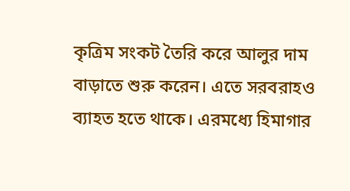কৃত্রিম সংকট তৈরি করে আলুর দাম বাড়াতে শুরু করেন। এতে সরবরাহও ব্যাহত হতে থাকে। এরমধ্যে হিমাগার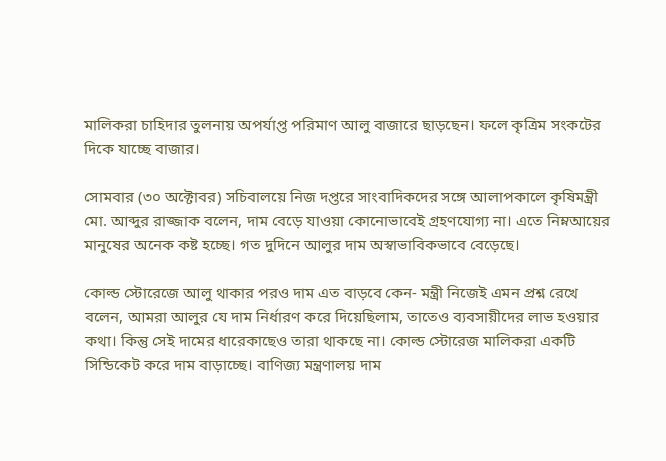মালিকরা চাহিদার তুলনায় অপর্যাপ্ত পরিমাণ আলু বাজারে ছাড়ছেন। ফলে কৃত্রিম সংকটের দিকে যাচ্ছে বাজার।

সোমবার (৩০ অক্টোবর) সচিবালয়ে নিজ দপ্তরে সাংবাদিকদের সঙ্গে আলাপকালে কৃষিমন্ত্রী মো. আব্দুর রাজ্জাক বলেন, দাম বেড়ে যাওয়া কোনোভাবেই গ্রহণযোগ্য না। এতে নিম্নআয়ের মানুষের অনেক কষ্ট হচ্ছে। গত দুদিনে আলুর দাম অস্বাভাবিকভাবে বেড়েছে।

কোল্ড স্টোরেজে আলু থাকার পরও দাম এত বাড়বে কেন- মন্ত্রী নিজেই এমন প্রশ্ন রেখে বলেন, আমরা আলুর যে দাম নির্ধারণ করে দিয়েছিলাম, তাতেও ব্যবসায়ীদের লাভ হওয়ার কথা। কিন্তু সেই দামের ধারেকাছেও তারা থাকছে না। কোল্ড স্টোরেজ মালিকরা একটি সিন্ডিকেট করে দাম বাড়াচ্ছে। বাণিজ্য মন্ত্রণালয় দাম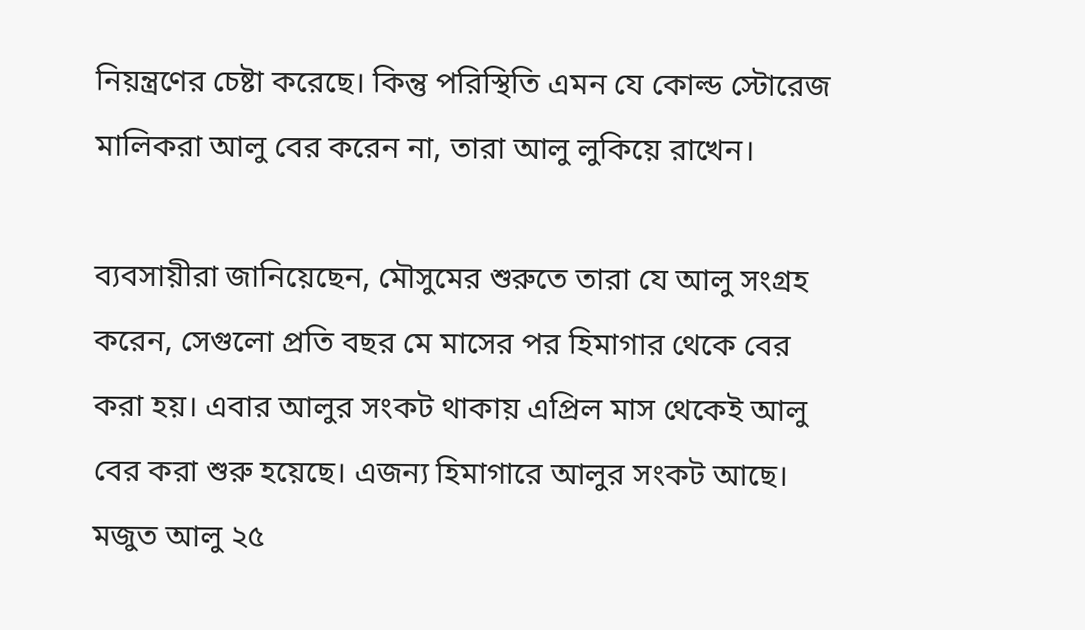নিয়ন্ত্রণের চেষ্টা করেছে। কিন্তু পরিস্থিতি এমন যে কোল্ড স্টোরেজ মালিকরা আলু বের করেন না, তারা আলু লুকিয়ে রাখেন।

ব্যবসায়ীরা জানিয়েছেন, মৌসুমের শুরুতে তারা যে আলু সংগ্রহ করেন, সেগুলো প্রতি বছর মে মাসের পর হিমাগার থেকে বের করা হয়। এবার আলুর সংকট থাকায় এপ্রিল মাস থেকেই আলু বের করা শুরু হয়েছে। এজন্য হিমাগারে আলুর সংকট আছে। মজুত আলু ২৫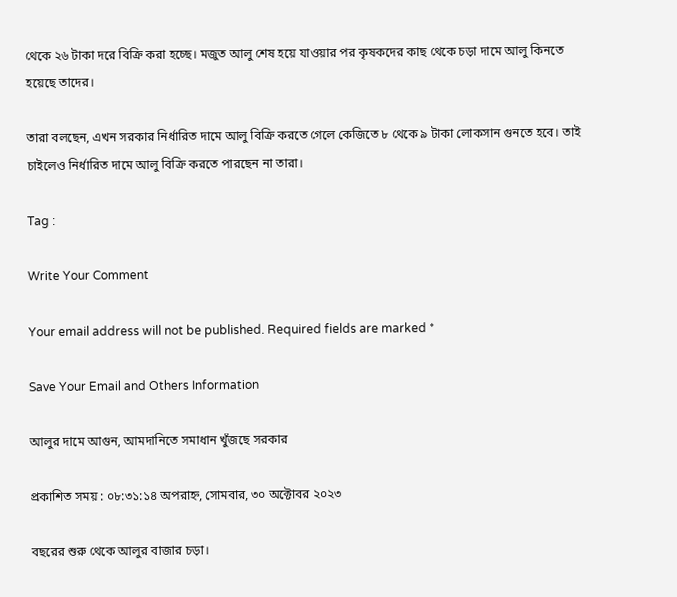থেকে ২৬ টাকা দরে বিক্রি করা হচ্ছে। মজুত আলু শেষ হয়ে যাওয়ার পর কৃষকদের কাছ থেকে চড়া দামে আলু কিনতে হয়েছে তাদের।

তারা বলছেন, এখন সরকার নির্ধারিত দামে আলু বিক্রি করতে গেলে কেজিতে ৮ থেকে ৯ টাকা লোকসান গুনতে হবে। তাই চাইলেও নির্ধারিত দামে আলু বিক্রি করতে পারছেন না তারা।

Tag :

Write Your Comment

Your email address will not be published. Required fields are marked *

Save Your Email and Others Information

আলুর দামে আগুন, আমদানিতে সমাধান খুঁজছে সরকার

প্রকাশিত সময় : ০৮:৩১:১৪ অপরাহ্ন, সোমবার, ৩০ অক্টোবর ২০২৩

বছরের শুরু থেকে আলুর বাজার চড়া।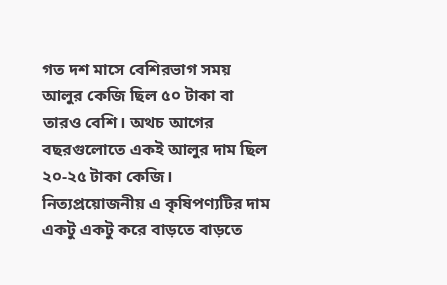গত দশ মাসে বেশিরভাগ সময় আলুর কেজি ছিল ৫০ টাকা বা তারও বেশি। অথচ আগের বছরগুলোতে একই আলুর দাম ছিল ২০-২৫ টাকা কেজি। নিত্যপ্রয়োজনীয় এ কৃষিপণ্যটির দাম একটু একটু করে বাড়তে বাড়তে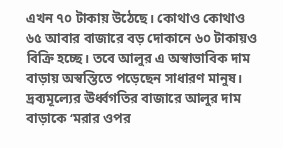এখন ৭০ টাকায় উঠেছে। কোথাও কোথাও ৬৫ আবার বাজারে বড় দোকানে ৬০ টাকায়ও বিক্রি হচ্ছে। তবে আলুর এ অস্বাভাবিক দাম বাড়ায় অস্বস্তিতে পড়েছেন সাধারণ মানুষ। দ্রব্যমূল্যের ঊর্ধ্বগতির বাজারে আলুর দাম বাড়াকে ‘মরার ওপর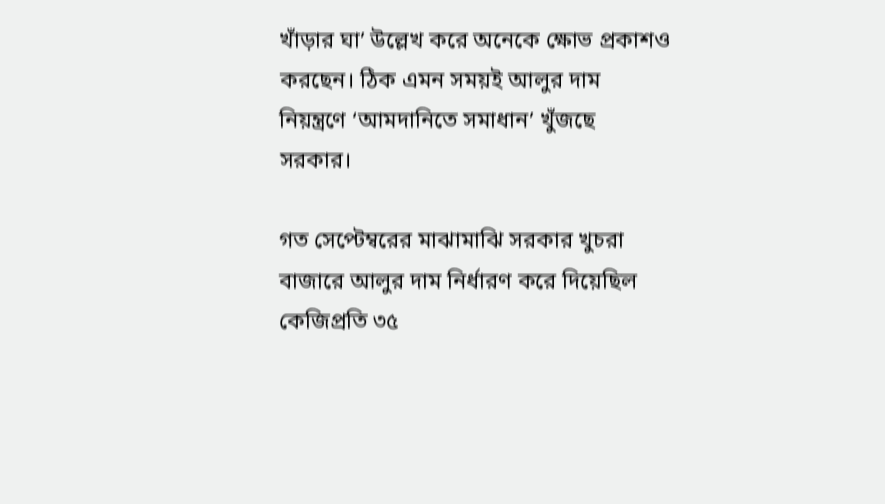খাঁড়ার ঘা’ উল্লেখ করে অনেকে ক্ষোভ প্রকাশও করছেন। ঠিক এমন সময়ই আলুর দাম নিয়ন্ত্রণে ‘আমদানিতে সমাধান’ খুঁজছে সরকার।

গত সেপ্টেম্বরের মাঝামাঝি সরকার খুচরা বাজারে আলুর দাম নির্ধারণ করে দিয়েছিল কেজিপ্রতি ৩৫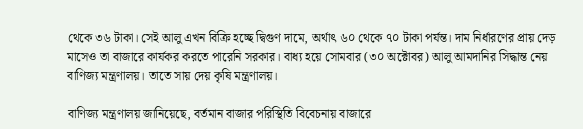থেকে ৩৬ টাকা। সেই আলু এখন বিক্রি হচ্ছে দ্বিগুণ দামে, অর্থাৎ ৬০ থেকে ৭০ টাকা পর্যন্ত। দাম নির্ধারণের প্রায় দেড় মাসেও তা বাজারে কার্যকর করতে পারেনি সরকার। বাধ্য হয়ে সোমবার (৩০ অক্টোবর) আলু আমদানির সিদ্ধান্ত নেয় বাণিজ্য মন্ত্রণালয়। তাতে সায় দেয় কৃষি মন্ত্রণালয়।

বাণিজ্য মন্ত্রণালয় জানিয়েছে, বর্তমান বাজার পরিস্থিতি বিবেচনায় বাজারে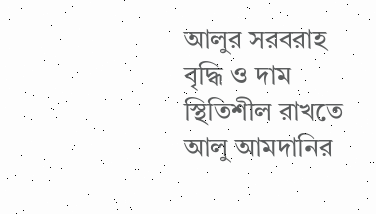আলুর সরবরাহ বৃদ্ধি ও দাম স্থিতিশীল রাখতে আলু আমদানির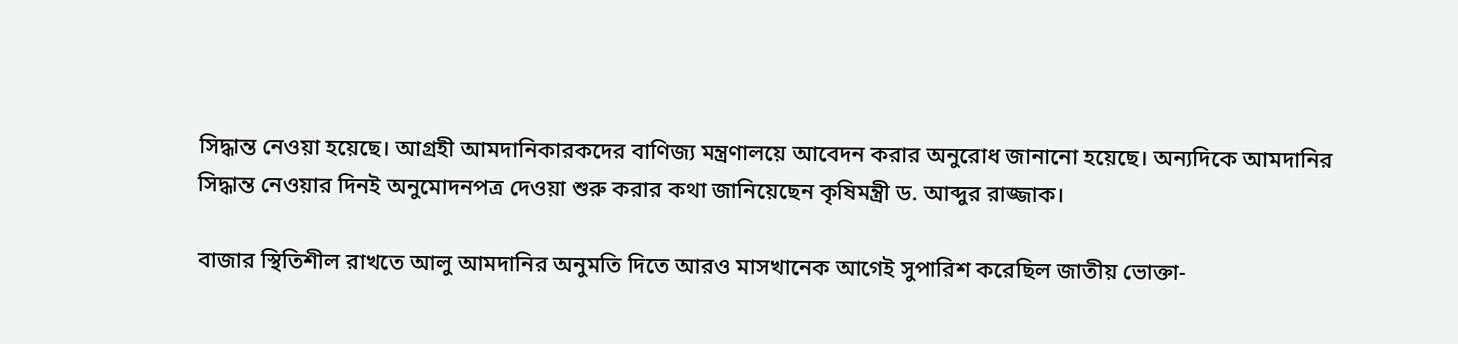সিদ্ধান্ত নেওয়া হয়েছে। আগ্রহী আমদানিকারকদের বাণিজ্য মন্ত্রণালয়ে আবেদন করার অনুরোধ জানানো হয়েছে। অন্যদিকে আমদানির সিদ্ধান্ত নেওয়ার দিনই অনুমোদনপত্র দেওয়া শুরু করার কথা জানিয়েছেন কৃষিমন্ত্রী ড. আব্দুর রাজ্জাক।

বাজার স্থিতিশীল রাখতে আলু আমদানির অনুমতি দিতে আরও মাসখানেক আগেই সুপারিশ করেছিল জাতীয় ভোক্তা-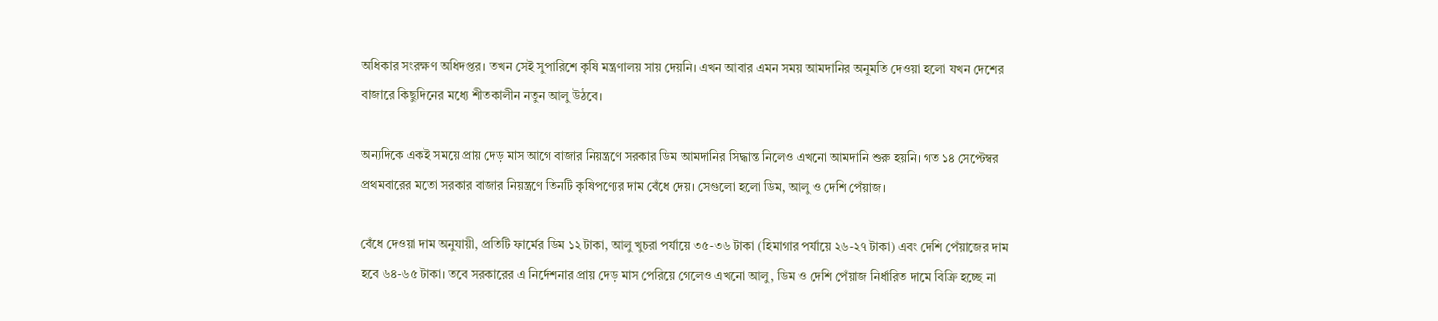অধিকার সংরক্ষণ অধিদপ্তর। তখন সেই সুপারিশে কৃষি মন্ত্রণালয় সায় দেয়নি। এখন আবার এমন সময় আমদানির অনুমতি দেওয়া হলো যখন দেশের বাজারে কিছুদিনের মধ্যে শীতকালীন নতুন আলু উঠবে।

অন্যদিকে একই সময়ে প্রায় দেড় মাস আগে বাজার নিয়ন্ত্রণে সরকার ডিম আমদানির সিদ্ধান্ত নিলেও এখনো আমদানি শুরু হয়নি। গত ১৪ সেপ্টেম্বর প্রথমবারের মতো সরকার বাজার নিয়ন্ত্রণে তিনটি কৃষিপণ্যের দাম বেঁধে দেয়। সেগুলো হলো ডিম, আলু ও দেশি পেঁয়াজ।

বেঁধে দেওয়া দাম অনুযায়ী, প্রতিটি ফার্মের ডিম ১২ টাকা, আলু খুচরা পর্যায়ে ৩৫-৩৬ টাকা (হিমাগার পর্যায়ে ২৬-২৭ টাকা) এবং দেশি পেঁয়াজের দাম হবে ৬৪-৬৫ টাকা। তবে সরকারের এ নির্দেশনার প্রায় দেড় মাস পেরিয়ে গেলেও এখনো আলু, ডিম ও দেশি পেঁয়াজ নির্ধারিত দামে বিক্রি হচ্ছে না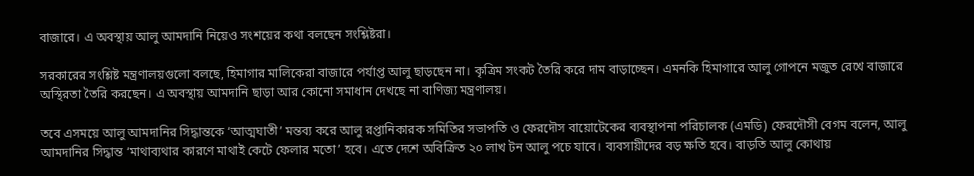বাজারে। এ অবস্থায় আলু আমদানি নিয়েও সংশয়ের কথা বলছেন সংশ্লিষ্টরা।

সরকারের সংশ্লিষ্ট মন্ত্রণালয়গুলো বলছে, হিমাগার মালিকেরা বাজারে পর্যাপ্ত আলু ছাড়ছেন না। কৃত্রিম সংকট তৈরি করে দাম বাড়াচ্ছেন। এমনকি হিমাগারে আলু গোপনে মজুত রেখে বাজারে অস্থিরতা তৈরি করছেন। এ অবস্থায় আমদানি ছাড়া আর কোনো সমাধান দেখছে না বাণিজ্য মন্ত্রণালয়।

তবে এসময়ে আলু আমদানির সিদ্ধান্তকে ‘আত্মঘাতী’ মন্তব্য করে আলু রপ্তানিকারক সমিতির সভাপতি ও ফেরদৌস বায়োটেকের ব্যবস্থাপনা পরিচালক (এমডি) ফেরদৌসী বেগম বলেন, আলু আমদানির সিদ্ধান্ত ‘মাথাব্যথার কারণে মাথাই কেটে ফেলার মতো’ হবে। এতে দেশে অবিক্রিত ২০ লাখ টন আলু পচে যাবে। ব্যবসায়ীদের বড় ক্ষতি হবে। বাড়তি আলু কোথায়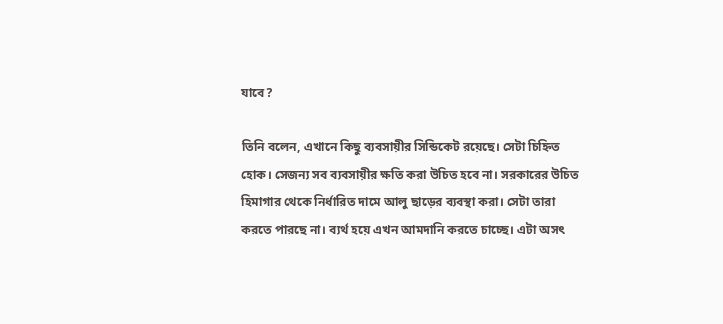যাবে?

তিনি বলেন, এখানে কিছু ব্যবসায়ীর সিন্ডিকেট রয়েছে। সেটা চিহ্নিত হোক। সেজন্য সব ব্যবসায়ীর ক্ষতি করা উচিত হবে না। সরকারের উচিত হিমাগার থেকে নির্ধারিত দামে আলু ছাড়ের ব্যবস্থা করা। সেটা তারা করতে পারছে না। ব্যর্থ হয়ে এখন আমদানি করতে চাচ্ছে। এটা অসৎ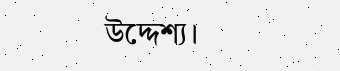উদ্দেশ্য।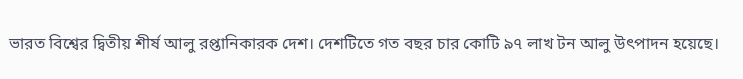ভারত বিশ্বের দ্বিতীয় শীর্ষ আলু রপ্তানিকারক দেশ। দেশটিতে গত বছর চার কোটি ৯৭ লাখ টন আলু উৎপাদন হয়েছে।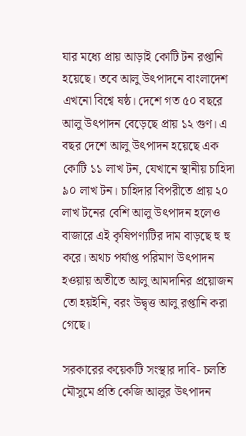যার মধ্যে প্রায় আড়াই কোটি টন রপ্তানি হয়েছে। তবে আলু উৎপাদনে বাংলাদেশ এখনো বিশ্বে ষষ্ঠ। দেশে গত ৫০ বছরে আলু উৎপাদন বেড়েছে প্রায় ১২ গুণ। এ বছর দেশে আলু উৎপাদন হয়েছে এক কোটি ১১ লাখ টন, যেখানে স্থানীয় চাহিদা ৯০ লাখ টন। চাহিদার বিপরীতে প্রায় ২০ লাখ টনের বেশি আলু উৎপাদন হলেও বাজারে এই কৃষিপণ্যটির দাম বাড়ছে হু হু করে। অথচ পর্যাপ্ত পরিমাণ উৎপাদন হওয়ায় অতীতে আলু আমদানির প্রয়োজন তো হয়ইনি, বরং উদ্বৃত্ত আলু রপ্তানি করা গেছে।

সরকারের কয়েকটি সংস্থার দাবি- চলতি মৌসুমে প্রতি কেজি আলুর উৎপাদন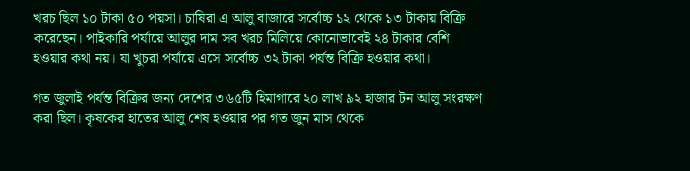খরচ ছিল ১০ টাকা ৫০ পয়সা। চাষিরা এ আলু বাজারে সর্বোচ্চ ১২ থেকে ১৩ টাকায় বিক্রি করেছেন। পাইকারি পর্যায়ে আলুর দাম সব খরচ মিলিয়ে কোনোভাবেই ২৪ টাকার বেশি হওয়ার কথা নয়। যা খুচরা পর্যায়ে এসে সর্বোচ্চ ৩২ টাকা পর্যন্ত বিক্রি হওয়ার কথা।

গত জুলাই পর্যন্ত বিক্রির জন্য দেশের ৩৬৫টি হিমাগারে ২০ লাখ ৯২ হাজার টন আলু সংরক্ষণ করা ছিল। কৃষকের হাতের আলু শেষ হওয়ার পর গত জুন মাস থেকে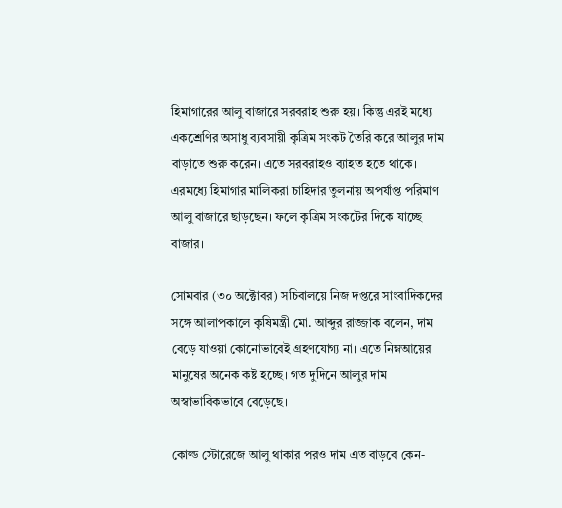হিমাগারের আলু বাজারে সরবরাহ শুরু হয়। কিন্তু এরই মধ্যে একশ্রেণির অসাধু ব্যবসায়ী কৃত্রিম সংকট তৈরি করে আলুর দাম বাড়াতে শুরু করেন। এতে সরবরাহও ব্যাহত হতে থাকে। এরমধ্যে হিমাগার মালিকরা চাহিদার তুলনায় অপর্যাপ্ত পরিমাণ আলু বাজারে ছাড়ছেন। ফলে কৃত্রিম সংকটের দিকে যাচ্ছে বাজার।

সোমবার (৩০ অক্টোবর) সচিবালয়ে নিজ দপ্তরে সাংবাদিকদের সঙ্গে আলাপকালে কৃষিমন্ত্রী মো. আব্দুর রাজ্জাক বলেন, দাম বেড়ে যাওয়া কোনোভাবেই গ্রহণযোগ্য না। এতে নিম্নআয়ের মানুষের অনেক কষ্ট হচ্ছে। গত দুদিনে আলুর দাম অস্বাভাবিকভাবে বেড়েছে।

কোল্ড স্টোরেজে আলু থাকার পরও দাম এত বাড়বে কেন-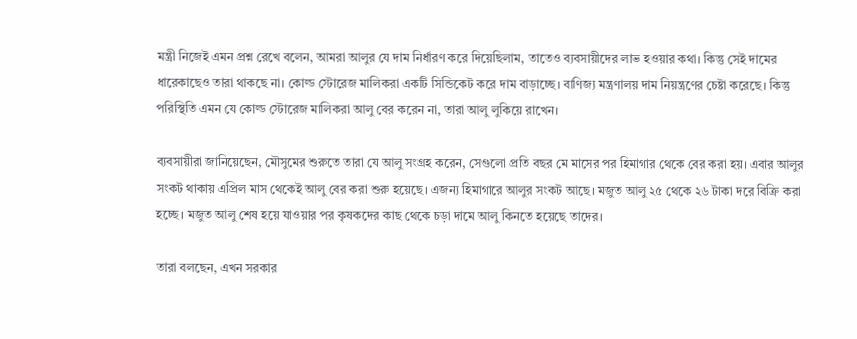মন্ত্রী নিজেই এমন প্রশ্ন রেখে বলেন, আমরা আলুর যে দাম নির্ধারণ করে দিয়েছিলাম, তাতেও ব্যবসায়ীদের লাভ হওয়ার কথা। কিন্তু সেই দামের ধারেকাছেও তারা থাকছে না। কোল্ড স্টোরেজ মালিকরা একটি সিন্ডিকেট করে দাম বাড়াচ্ছে। বাণিজ্য মন্ত্রণালয় দাম নিয়ন্ত্রণের চেষ্টা করেছে। কিন্তু পরিস্থিতি এমন যে কোল্ড স্টোরেজ মালিকরা আলু বের করেন না, তারা আলু লুকিয়ে রাখেন।

ব্যবসায়ীরা জানিয়েছেন, মৌসুমের শুরুতে তারা যে আলু সংগ্রহ করেন, সেগুলো প্রতি বছর মে মাসের পর হিমাগার থেকে বের করা হয়। এবার আলুর সংকট থাকায় এপ্রিল মাস থেকেই আলু বের করা শুরু হয়েছে। এজন্য হিমাগারে আলুর সংকট আছে। মজুত আলু ২৫ থেকে ২৬ টাকা দরে বিক্রি করা হচ্ছে। মজুত আলু শেষ হয়ে যাওয়ার পর কৃষকদের কাছ থেকে চড়া দামে আলু কিনতে হয়েছে তাদের।

তারা বলছেন, এখন সরকার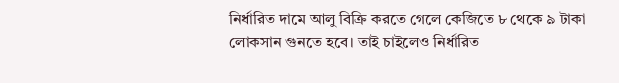নির্ধারিত দামে আলু বিক্রি করতে গেলে কেজিতে ৮ থেকে ৯ টাকা লোকসান গুনতে হবে। তাই চাইলেও নির্ধারিত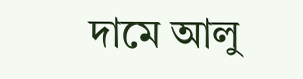দামে আলু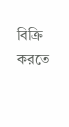বিক্রি করতে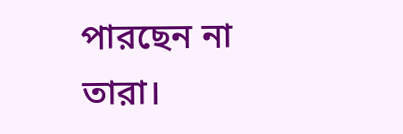পারছেন না তারা।